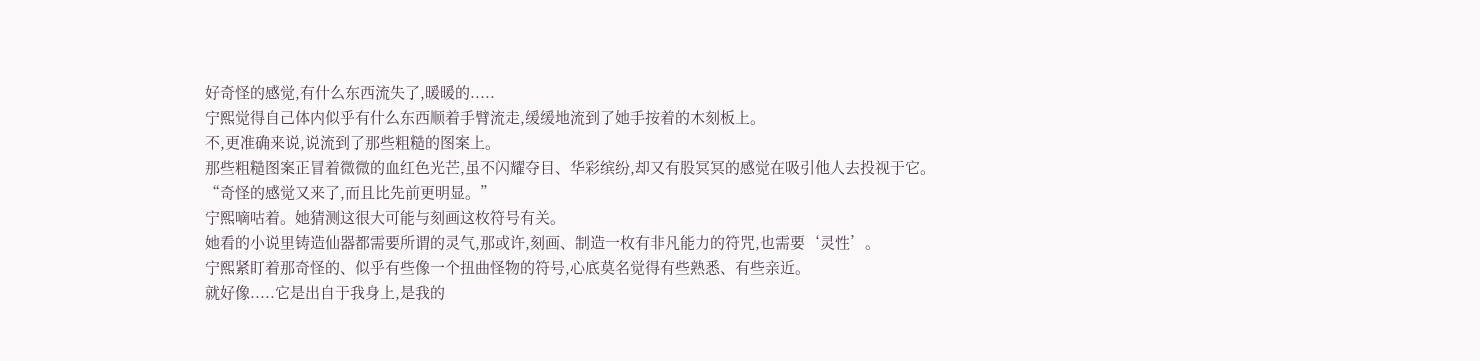好奇怪的感觉,有什么东西流失了,暖暖的.....
宁熙觉得自己体内似乎有什么东西顺着手臂流走,缓缓地流到了她手按着的木刻板上。
不,更准确来说,说流到了那些粗糙的图案上。
那些粗糙图案正冒着微微的血红色光芒,虽不闪耀夺目、华彩缤纷,却又有股冥冥的感觉在吸引他人去投视于它。
“奇怪的感觉又来了,而且比先前更明显。”
宁熙嘀咕着。她猜测这很大可能与刻画这枚符号有关。
她看的小说里铸造仙器都需要所谓的灵气,那或许,刻画、制造一枚有非凡能力的符咒,也需要‘灵性’。
宁熙紧盯着那奇怪的、似乎有些像一个扭曲怪物的符号,心底莫名觉得有些熟悉、有些亲近。
就好像.....它是出自于我身上,是我的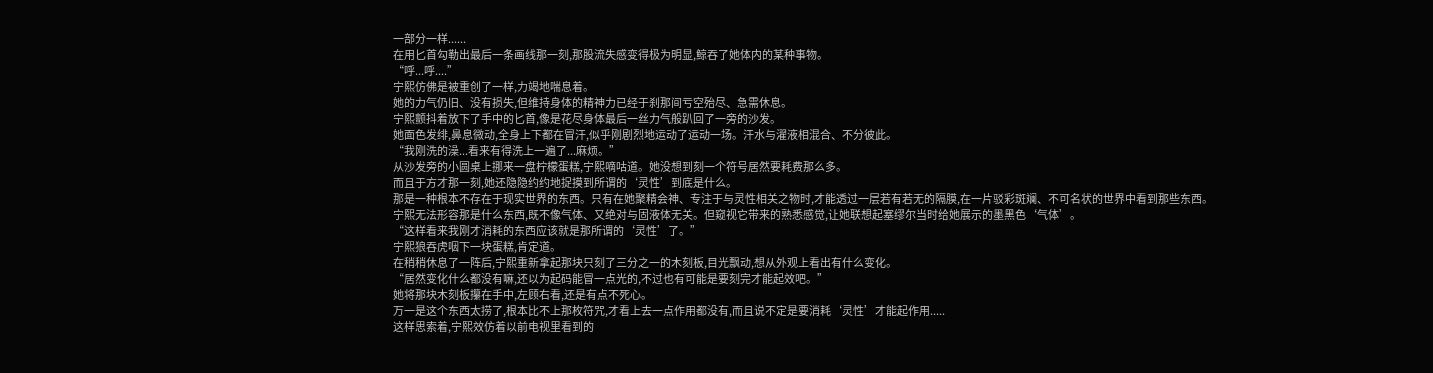一部分一样......
在用匕首勾勒出最后一条画线那一刻,那股流失感变得极为明显,鲸吞了她体内的某种事物。
“呼...呼....”
宁熙仿佛是被重创了一样,力竭地喘息着。
她的力气仍旧、没有损失,但维持身体的精神力已经于刹那间亏空殆尽、急需休息。
宁熙颤抖着放下了手中的匕首,像是花尽身体最后一丝力气般趴回了一旁的沙发。
她面色发绯,鼻息微动,全身上下都在冒汗,似乎刚剧烈地运动了运动一场。汗水与濯液相混合、不分彼此。
“我刚洗的澡...看来有得洗上一遍了...麻烦。”
从沙发旁的小圆桌上挪来一盘柠檬蛋糕,宁熙嘀咕道。她没想到刻一个符号居然要耗费那么多。
而且于方才那一刻,她还隐隐约约地捉摸到所谓的‘灵性’到底是什么。
那是一种根本不存在于现实世界的东西。只有在她聚精会神、专注于与灵性相关之物时,才能透过一层若有若无的隔膜,在一片驳彩斑斓、不可名状的世界中看到那些东西。
宁熙无法形容那是什么东西,既不像气体、又绝对与固液体无关。但窥视它带来的熟悉感觉,让她联想起塞缪尔当时给她展示的墨黑色‘气体’。
“这样看来我刚才消耗的东西应该就是那所谓的‘灵性’了。”
宁熙狼吞虎咽下一块蛋糕,肯定道。
在稍稍休息了一阵后,宁熙重新拿起那块只刻了三分之一的木刻板,目光飘动,想从外观上看出有什么变化。
“居然变化什么都没有嘛,还以为起码能冒一点光的,不过也有可能是要刻完才能起效吧。”
她将那块木刻板攥在手中,左顾右看,还是有点不死心。
万一是这个东西太捞了,根本比不上那枚符咒,才看上去一点作用都没有,而且说不定是要消耗‘灵性’才能起作用.....
这样思索着,宁熙效仿着以前电视里看到的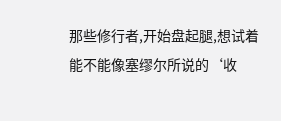那些修行者,开始盘起腿,想试着能不能像塞缪尔所说的‘收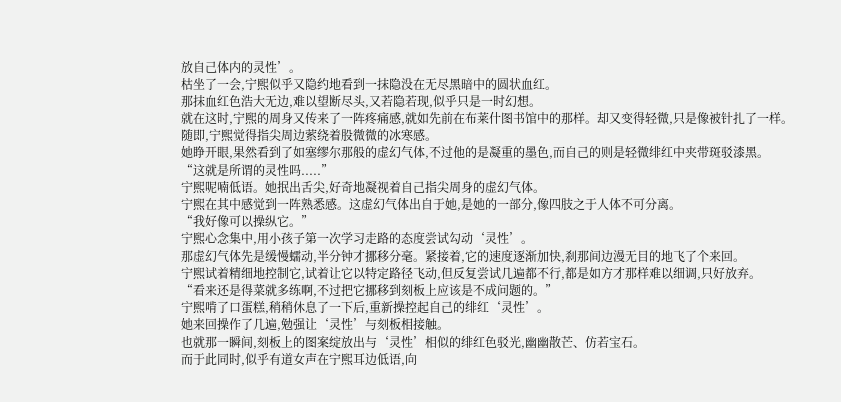放自己体内的灵性’。
枯坐了一会,宁熙似乎又隐约地看到一抹隐没在无尽黑暗中的圆状血红。
那抹血红色浩大无边,难以望断尽头,又若隐若现,似乎只是一时幻想。
就在这时,宁熙的周身又传来了一阵疼痛感,就如先前在布莱什图书馆中的那样。却又变得轻微,只是像被针扎了一样。
随即,宁熙觉得指尖周边萦绕着股微微的冰寒感。
她睁开眼,果然看到了如塞缪尔那般的虚幻气体,不过他的是凝重的墨色,而自己的则是轻微绯红中夹带斑驳漆黑。
“这就是所谓的灵性吗.....”
宁熙呢喃低语。她抿出舌尖,好奇地凝视着自己指尖周身的虚幻气体。
宁熙在其中感觉到一阵熟悉感。这虚幻气体出自于她,是她的一部分,像四肢之于人体不可分离。
“我好像可以操纵它。”
宁熙心念集中,用小孩子第一次学习走路的态度尝试勾动‘灵性’。
那虚幻气体先是缓慢蠕动,半分钟才挪移分毫。紧接着,它的速度逐渐加快,刹那间边漫无目的地飞了个来回。
宁熙试着精细地控制它,试着让它以特定路径飞动,但反复尝试几遍都不行,都是如方才那样难以细调,只好放弃。
“看来还是得菜就多练啊,不过把它挪移到刻板上应该是不成问题的。”
宁熙啃了口蛋糕,稍稍休息了一下后,重新操控起自己的绯红‘灵性’。
她来回操作了几遍,勉强让‘灵性’与刻板相接触。
也就那一瞬间,刻板上的图案绽放出与‘灵性’相似的绯红色驳光,幽幽散芒、仿若宝石。
而于此同时,似乎有道女声在宁熙耳边低语,向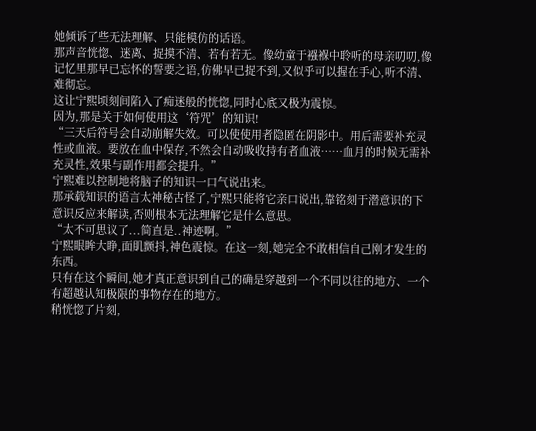她倾诉了些无法理解、只能模仿的话语。
那声音恍惚、迷离、捉摸不清、若有若无。像幼童于襁褓中聆听的母亲叨叨,像记忆里那早已忘怀的誓要之语,仿佛早已捉不到,又似乎可以握在手心,听不清、难彻忘。
这让宁熙顷刻间陷入了痴迷般的恍惚,同时心底又极为震惊。
因为,那是关于如何使用这‘符咒’的知识!
“三天后符号会自动崩解失效。可以使使用者隐匿在阴影中。用后需要补充灵性或血液。要放在血中保存,不然会自动吸收持有者血液……血月的时候无需补充灵性,效果与副作用都会提升。”
宁熙难以控制地将脑子的知识一口气说出来。
那承载知识的语言太神秘古怪了,宁熙只能将它亲口说出,靠铭刻于潜意识的下意识反应来解读,否则根本无法理解它是什么意思。
“太不可思议了...简直是..神迹啊。”
宁熙眼眸大睁,面肌颤抖,神色震惊。在这一刻,她完全不敢相信自己刚才发生的东西。
只有在这个瞬间,她才真正意识到自己的确是穿越到一个不同以往的地方、一个有超越认知极限的事物存在的地方。
稍恍惚了片刻,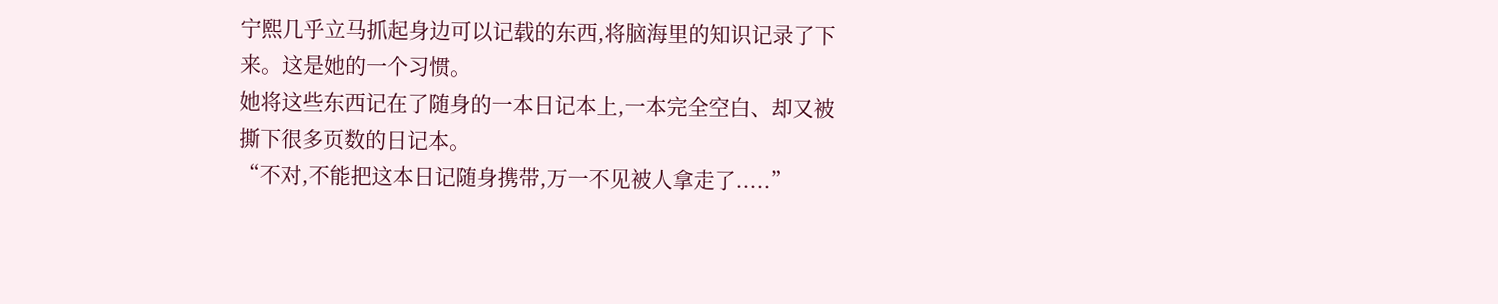宁熙几乎立马抓起身边可以记载的东西,将脑海里的知识记录了下来。这是她的一个习惯。
她将这些东西记在了随身的一本日记本上,一本完全空白、却又被撕下很多页数的日记本。
“不对,不能把这本日记随身携带,万一不见被人拿走了.....”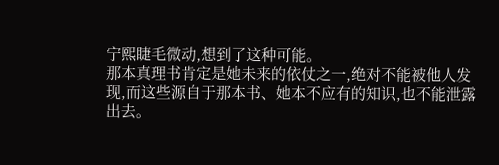宁熙睫毛微动,想到了这种可能。
那本真理书肯定是她未来的依仗之一,绝对不能被他人发现,而这些源自于那本书、她本不应有的知识,也不能泄露出去。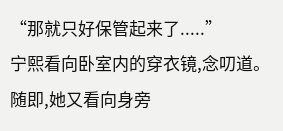“那就只好保管起来了.....”
宁熙看向卧室内的穿衣镜,念叨道。随即,她又看向身旁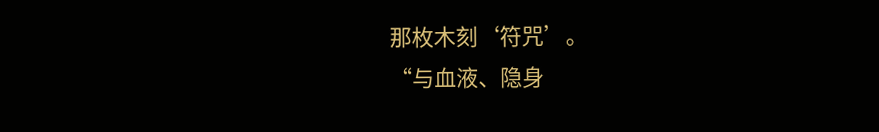那枚木刻‘符咒’。
“与血液、隐身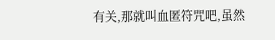有关,那就叫血匿符咒吧,虽然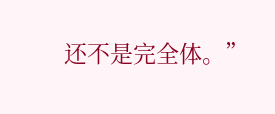还不是完全体。”